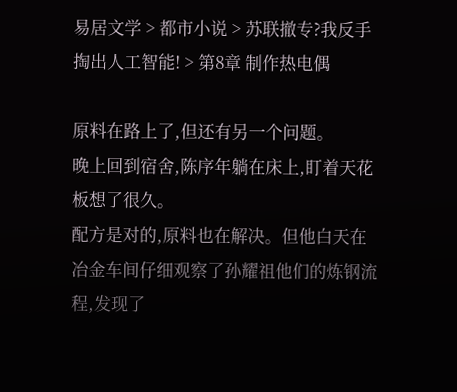易居文学 > 都市小说 > 苏联撤专?我反手掏出人工智能! > 第8章 制作热电偶

原料在路上了,但还有另一个问题。
晚上回到宿舍,陈序年躺在床上,盯着天花板想了很久。
配方是对的,原料也在解决。但他白天在冶金车间仔细观察了孙耀祖他们的炼钢流程,发现了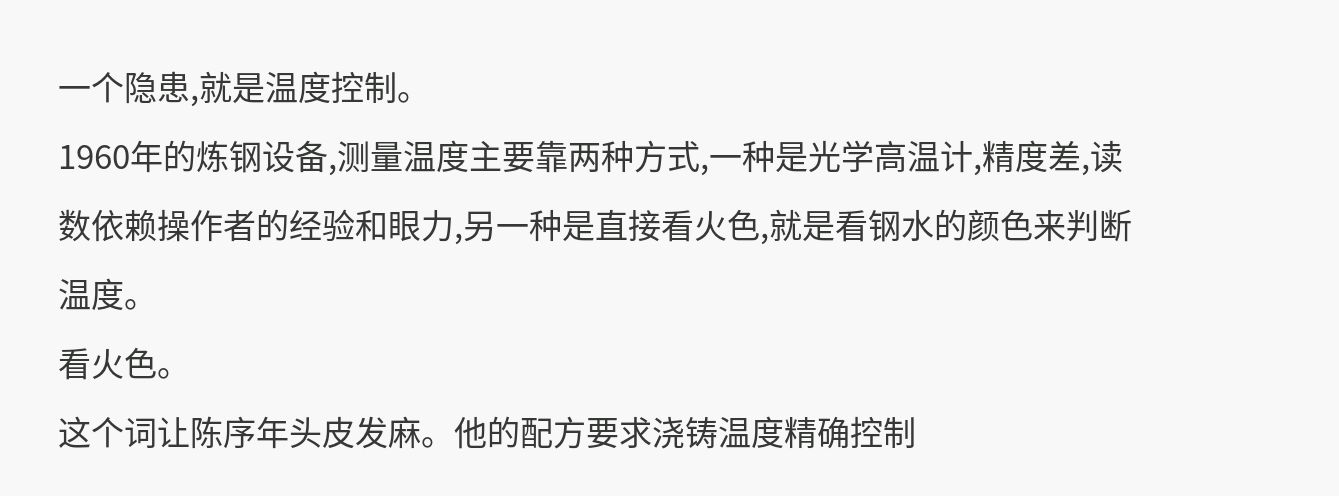一个隐患,就是温度控制。
1960年的炼钢设备,测量温度主要靠两种方式,一种是光学高温计,精度差,读数依赖操作者的经验和眼力,另一种是直接看火色,就是看钢水的颜色来判断温度。
看火色。
这个词让陈序年头皮发麻。他的配方要求浇铸温度精确控制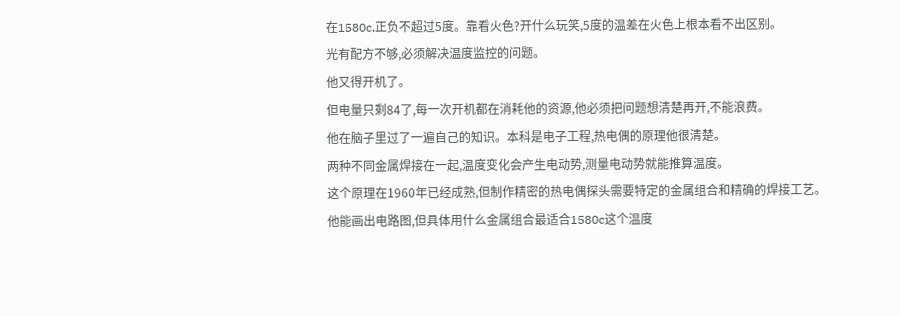在1580c,正负不超过5度。靠看火色?开什么玩笑,5度的温差在火色上根本看不出区别。
光有配方不够,必须解决温度监控的问题。
他又得开机了。
但电量只剩84了,每一次开机都在消耗他的资源,他必须把问题想清楚再开,不能浪费。
他在脑子里过了一遍自己的知识。本科是电子工程,热电偶的原理他很清楚。
两种不同金属焊接在一起,温度变化会产生电动势,测量电动势就能推算温度。
这个原理在1960年已经成熟,但制作精密的热电偶探头需要特定的金属组合和精确的焊接工艺。
他能画出电路图,但具体用什么金属组合最适合1580c这个温度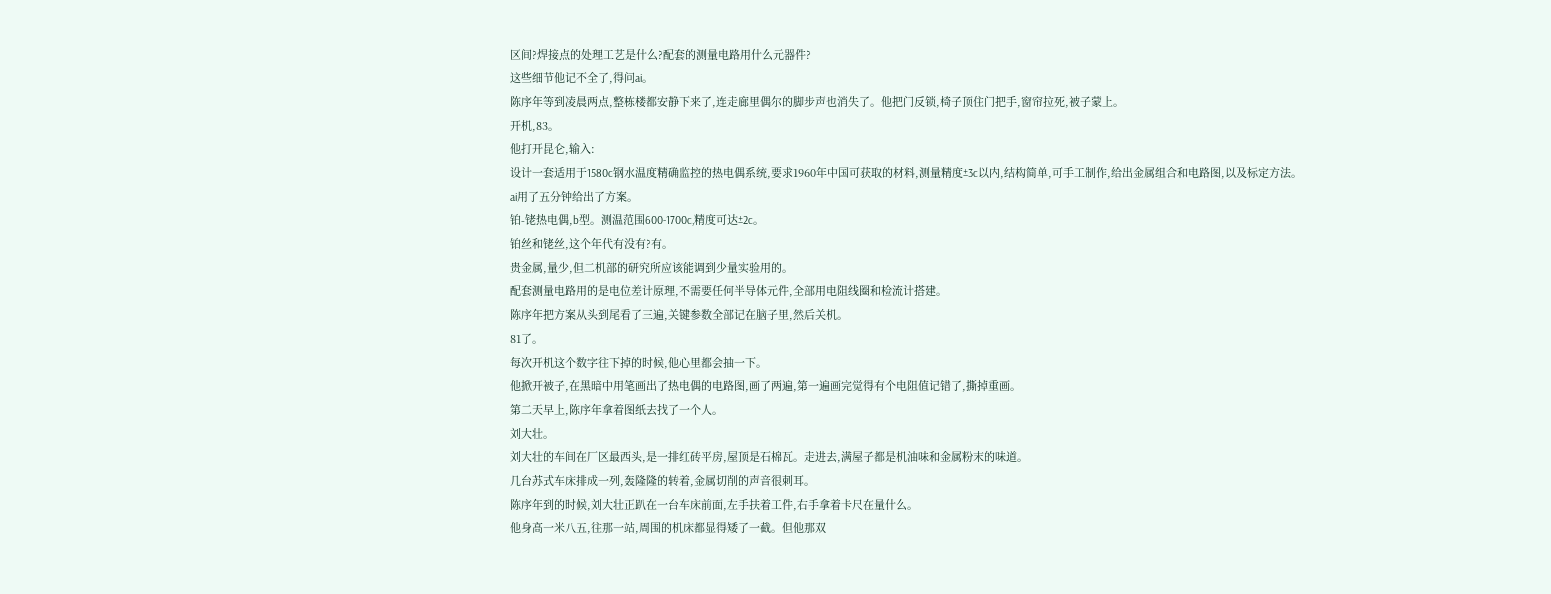区间?焊接点的处理工艺是什么?配套的测量电路用什么元器件?
这些细节他记不全了,得问ai。
陈序年等到凌晨两点,整栋楼都安静下来了,连走廊里偶尔的脚步声也消失了。他把门反锁,椅子顶住门把手,窗帘拉死,被子蒙上。
开机,83。
他打开昆仑,输入:
设计一套适用于1580c钢水温度精确监控的热电偶系统,要求1960年中国可获取的材料,测量精度±3c以内,结构简单,可手工制作,给出金属组合和电路图,以及标定方法。
ai用了五分钟给出了方案。
铂-铑热电偶,b型。测温范围600-1700c,精度可达±2c。
铂丝和铑丝,这个年代有没有?有。
贵金属,量少,但二机部的研究所应该能调到少量实验用的。
配套测量电路用的是电位差计原理,不需要任何半导体元件,全部用电阻线圈和检流计搭建。
陈序年把方案从头到尾看了三遍,关键参数全部记在脑子里,然后关机。
81了。
每次开机这个数字往下掉的时候,他心里都会抽一下。
他掀开被子,在黑暗中用笔画出了热电偶的电路图,画了两遍,第一遍画完觉得有个电阻值记错了,撕掉重画。
第二天早上,陈序年拿着图纸去找了一个人。
刘大壮。
刘大壮的车间在厂区最西头,是一排红砖平房,屋顶是石棉瓦。走进去,满屋子都是机油味和金属粉末的味道。
几台苏式车床排成一列,轰隆隆的转着,金属切削的声音很刺耳。
陈序年到的时候,刘大壮正趴在一台车床前面,左手扶着工件,右手拿着卡尺在量什么。
他身高一米八五,往那一站,周围的机床都显得矮了一截。但他那双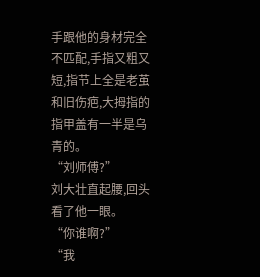手跟他的身材完全不匹配,手指又粗又短,指节上全是老茧和旧伤疤,大拇指的指甲盖有一半是乌青的。
“刘师傅?”
刘大壮直起腰,回头看了他一眼。
“你谁啊?”
“我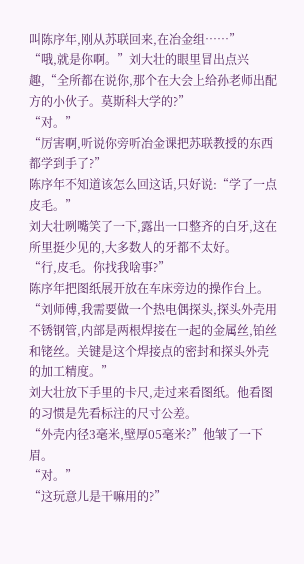叫陈序年,刚从苏联回来,在冶金组……”
“哦,就是你啊。”刘大壮的眼里冒出点兴趣,“全所都在说你,那个在大会上给孙老师出配方的小伙子。莫斯科大学的?”
“对。”
“厉害啊,听说你旁听冶金课把苏联教授的东西都学到手了?”
陈序年不知道该怎么回这话,只好说:“学了一点皮毛。”
刘大壮咧嘴笑了一下,露出一口整齐的白牙,这在所里挺少见的,大多数人的牙都不太好。
“行,皮毛。你找我啥事?”
陈序年把图纸展开放在车床旁边的操作台上。
“刘师傅,我需要做一个热电偶探头,探头外壳用不锈钢管,内部是两根焊接在一起的金属丝,铂丝和铑丝。关键是这个焊接点的密封和探头外壳的加工精度。”
刘大壮放下手里的卡尺,走过来看图纸。他看图的习惯是先看标注的尺寸公差。
“外壳内径3毫米,壁厚05毫米?”他皱了一下眉。
“对。”
“这玩意儿是干嘛用的?”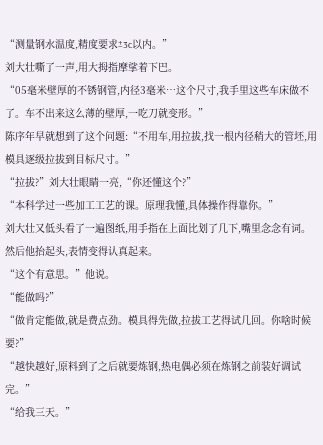“测量钢水温度,精度要求±3c以内。”
刘大壮嘶了一声,用大拇指摩挲着下巴。
“05毫米壁厚的不锈钢管,内径3毫米…这个尺寸,我手里这些车床做不了。车不出来这么薄的壁厚,一吃刀就变形。”
陈序年早就想到了这个问题:“不用车,用拉拔,找一根内径稍大的管坯,用模具逐级拉拔到目标尺寸。”
“拉拔?”刘大壮眼睛一亮,“你还懂这个?”
“本科学过一些加工工艺的课。原理我懂,具体操作得靠你。”
刘大壮又低头看了一遍图纸,用手指在上面比划了几下,嘴里念念有词。然后他抬起头,表情变得认真起来。
“这个有意思。”他说。
“能做吗?”
“做肯定能做,就是费点劲。模具得先做,拉拔工艺得试几回。你啥时候要?”
“越快越好,原料到了之后就要炼钢,热电偶必须在炼钢之前装好调试完。”
“给我三天。”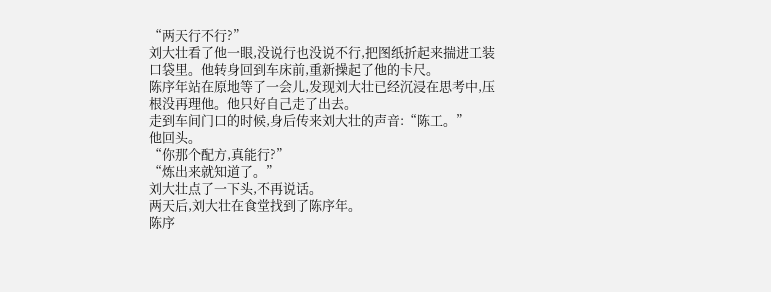“两天行不行?”
刘大壮看了他一眼,没说行也没说不行,把图纸折起来揣进工装口袋里。他转身回到车床前,重新操起了他的卡尺。
陈序年站在原地等了一会儿,发现刘大壮已经沉浸在思考中,压根没再理他。他只好自己走了出去。
走到车间门口的时候,身后传来刘大壮的声音:“陈工。”
他回头。
“你那个配方,真能行?”
“炼出来就知道了。”
刘大壮点了一下头,不再说话。
两天后,刘大壮在食堂找到了陈序年。
陈序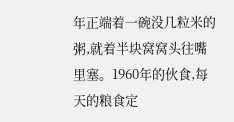年正端着一碗没几粒米的粥,就着半块窝窝头往嘴里塞。1960年的伙食,每天的粮食定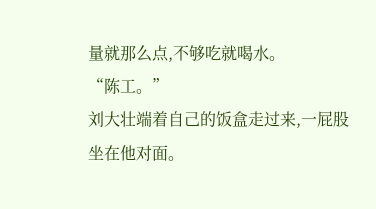量就那么点,不够吃就喝水。
“陈工。”
刘大壮端着自己的饭盒走过来,一屁股坐在他对面。